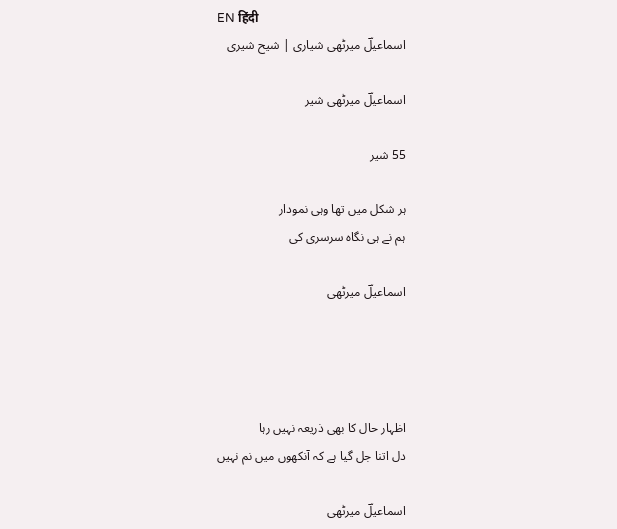EN हिंदी
اسماعیلؔ میرٹھی شیاری | شیح شیری

اسماعیلؔ میرٹھی شیر

55 شیر

ہر شکل میں تھا وہی نمودار
ہم نے ہی نگاہ سرسری کی

اسماعیلؔ میرٹھی




اظہار حال کا بھی ذریعہ نہیں رہا
دل اتنا جل گیا ہے کہ آنکھوں میں نم نہیں

اسماعیلؔ میرٹھی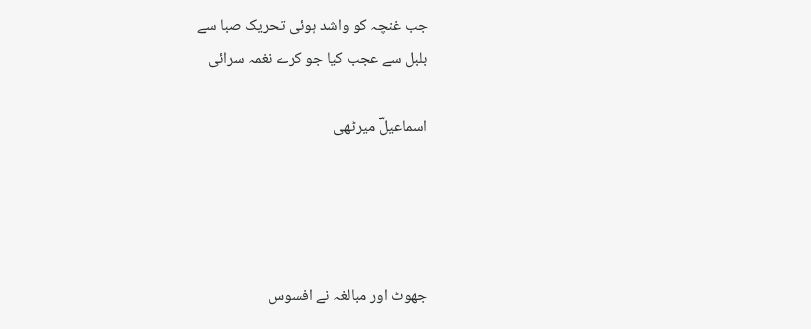جب غنچہ کو واشد ہوئی تحریک صبا سے
بلبل سے عجب کیا جو کرے نغمہ سرائی

اسماعیلؔ میرٹھی




جھوٹ اور مبالغہ نے افسوس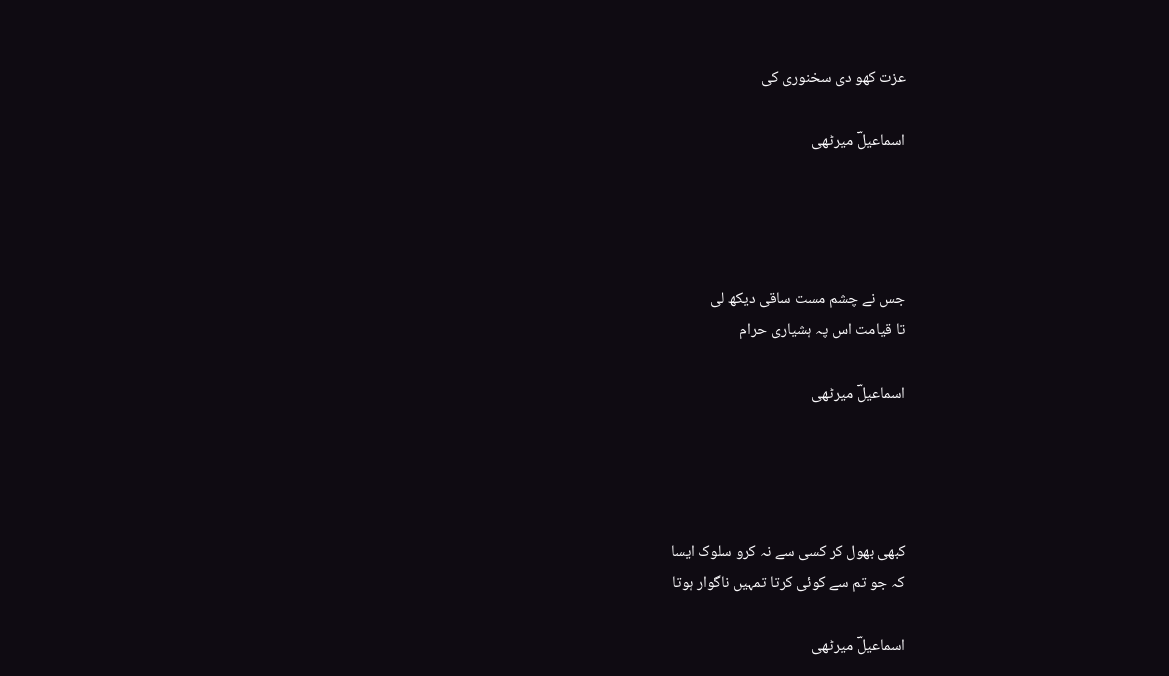عزت کھو دی سخنوری کی

اسماعیلؔ میرٹھی




جس نے چشم مست ساقی دیکھ لی
تا قیامت اس پہ ہشیاری حرام

اسماعیلؔ میرٹھی




کبھی بھول کر کسی سے نہ کرو سلوک ایسا
کہ جو تم سے کوئی کرتا تمہیں ناگوار ہوتا

اسماعیلؔ میرٹھی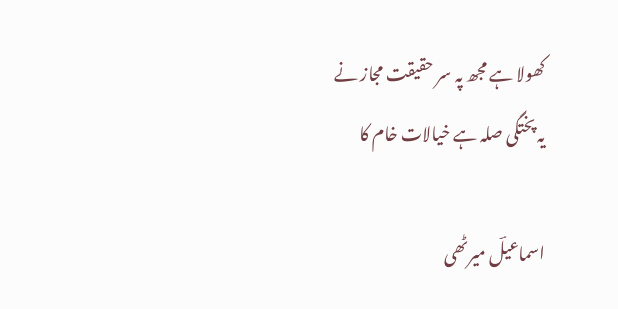کھولا ہے مجھ پہ سر حقیقت مجاز نے
یہ پختگی صلہ ہے خیالات خام کا

اسماعیلؔ میرٹھی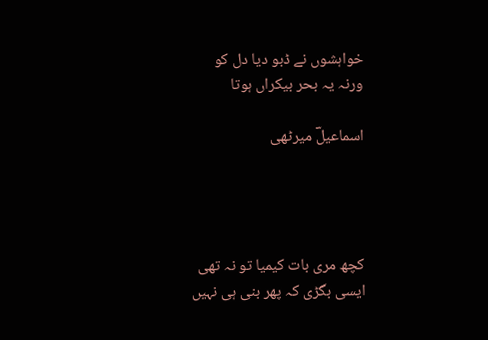خواہشوں نے ڈبو دیا دل کو
ورنہ یہ بحر بیکراں ہوتا

اسماعیلؔ میرٹھی




کچھ مری بات کیمیا تو نہ تھی
ایسی بگڑی کہ پھر بنی ہی نہیں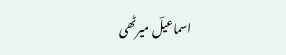اسماعیلؔ میرٹھی